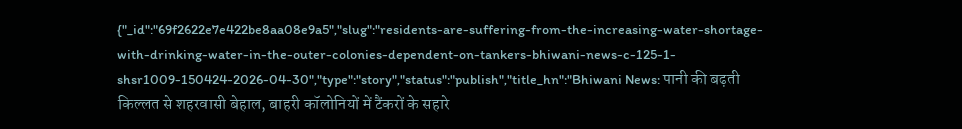{"_id":"69f2622e7e422be8aa08e9a5","slug":"residents-are-suffering-from-the-increasing-water-shortage-with-drinking-water-in-the-outer-colonies-dependent-on-tankers-bhiwani-news-c-125-1-shsr1009-150424-2026-04-30","type":"story","status":"publish","title_hn":"Bhiwani News: पानी की बढ़ती किल्लत से शहरवासी बेहाल, बाहरी कॉलोनियों में टैंकरों के सहारे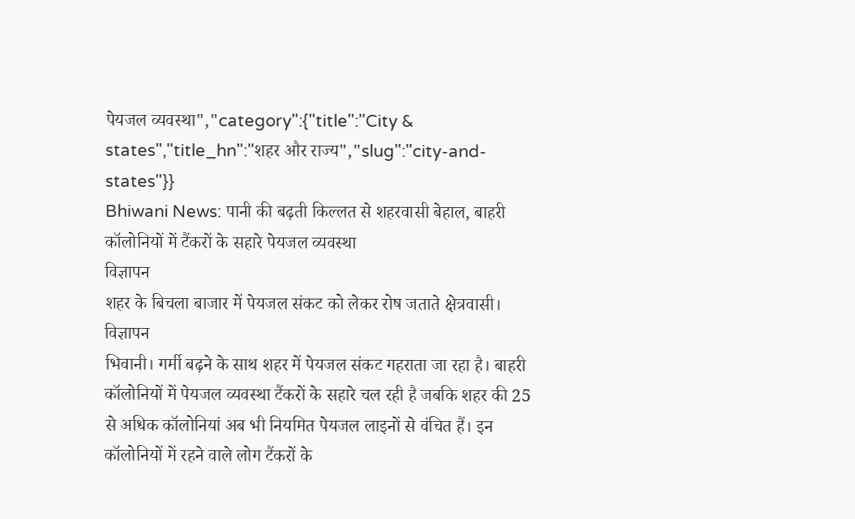पेयजल व्यवस्था","category":{"title":"City & states","title_hn":"शहर और राज्य","slug":"city-and-states"}}
Bhiwani News: पानी की बढ़ती किल्लत से शहरवासी बेहाल, बाहरी कॉलोनियों में टैंकरों के सहारे पेयजल व्यवस्था
विज्ञापन
शहर के बिचला बाजार में पेयजल संकट को लेकर रोष जताते क्षेत्रवासी।
विज्ञापन
भिवानी। गर्मी बढ़ने के साथ शहर में पेयजल संकट गहराता जा रहा है। बाहरी कॉलोनियों में पेयजल व्यवस्था टैंकरों के सहारे चल रही है जबकि शहर की 25 से अधिक कॉलोनियां अब भी नियमित पेयजल लाइनों से वंचित हैं। इन कॉलोनियों में रहने वाले लोग टैंकरों के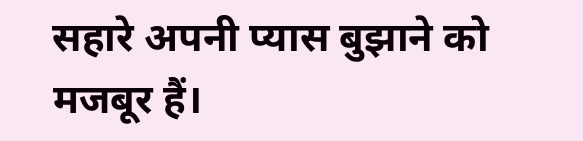सहारे अपनी प्यास बुझाने को मजबूर हैं।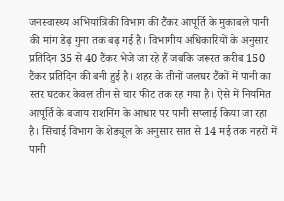जनस्वास्थ्य अभियांत्रिकी विभाग की टैंकर आपूर्ति के मुकाबले पानी की मांग डेढ़ गुना तक बढ़ गई है। विभागीय अधिकारियों के अनुसार प्रतिदिन 35 से 40 टैंकर भेजे जा रहे हैं जबकि जरूरत करीब 150 टैंकर प्रतिदिन की बनी हुई है। शहर के तीनों जलघर टैंकों में पानी का स्तर घटकर केवल तीन से चार फीट तक रह गया है। ऐसे में नियमित आपूर्ति के बजाय राशनिंग के आधार पर पानी सप्लाई किया जा रहा है। सिंचाई विभाग के शेड्यूल के अनुसार सात से 14 मई तक नहरों में पानी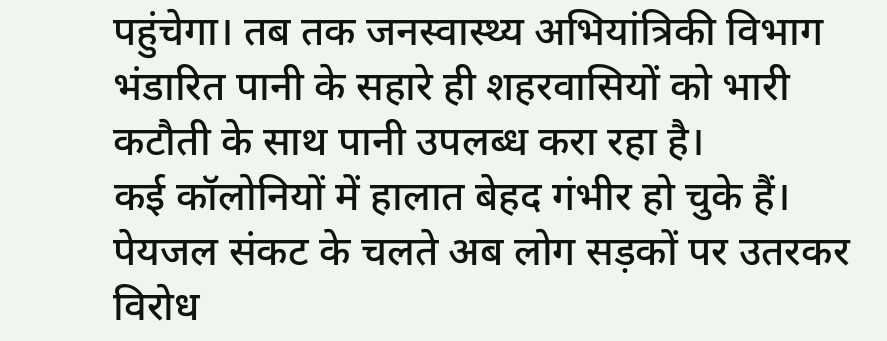पहुंचेगा। तब तक जनस्वास्थ्य अभियांत्रिकी विभाग भंडारित पानी के सहारे ही शहरवासियों को भारी कटौती के साथ पानी उपलब्ध करा रहा है।
कई कॉलोनियों में हालात बेहद गंभीर हो चुके हैं। पेयजल संकट के चलते अब लोग सड़कों पर उतरकर विरोध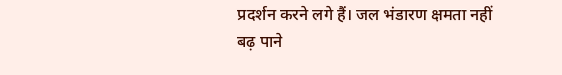प्रदर्शन करने लगे हैं। जल भंडारण क्षमता नहीं बढ़ पाने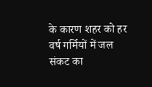के कारण शहर को हर वर्ष गर्मियों में जल संकट का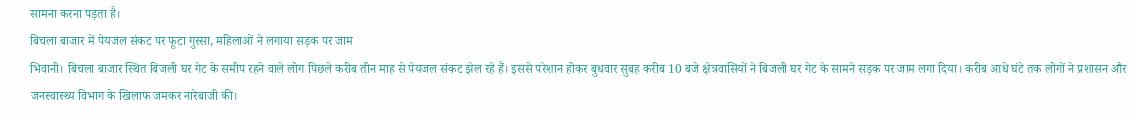सामना करना पड़ता है।
बिचला बाजार में पेयजल संकट पर फूटा गुस्सा, महिलाओं ने लगाया सड़क पर जाम
भिवानी। बिचला बाजार स्थित बिजली घर गेट के समीप रहने वाले लोग पिछले करीब तीन माह से पेयजल संकट झेल रहे हैं। इससे परेशान होकर बुधवार सुबह करीब 10 बजे क्षेत्रवासियों ने बिजली घर गेट के सामने सड़क पर जाम लगा दिया। करीब आधे घंटे तक लोगों ने प्रशासन और जनस्वास्थ्य विभाग के खिलाफ जमकर नारेबाजी की।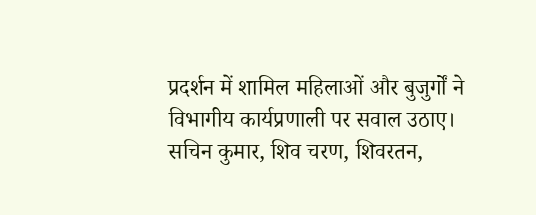प्रदर्शन में शामिल महिलाओं और बुजुर्गों ने विभागीय कार्यप्रणाली पर सवाल उठाए। सचिन कुमार, शिव चरण, शिवरतन,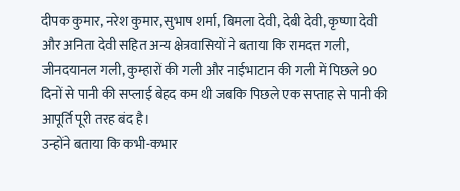दीपक कुमार, नरेश कुमार, सुभाष शर्मा, बिमला देवी, देबी देवी, कृष्णा देवी और अनिता देवी सहित अन्य क्षेत्रवासियों ने बताया कि रामदत्त गली, जीनदयानल गली, कुम्हारों की गली और नाईभाटान की गली में पिछले 90 दिनों से पानी की सप्लाई बेहद कम थी जबकि पिछले एक सप्ताह से पानी की आपूर्ति पूरी तरह बंद है।
उन्होंने बताया कि कभी-कभार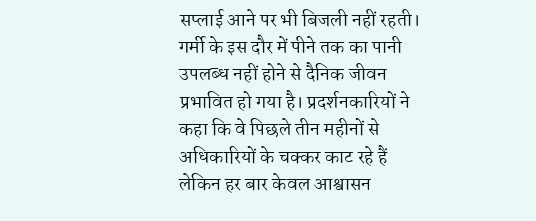सप्लाई आने पर भी बिजली नहीं रहती। गर्मी के इस दौर में पीने तक का पानी उपलब्ध नहीं होने से दैनिक जीवन प्रभावित हो गया है। प्रदर्शनकारियों ने कहा कि वे पिछले तीन महीनों से अधिकारियों के चक्कर काट रहे हैं लेकिन हर बार केवल आश्वासन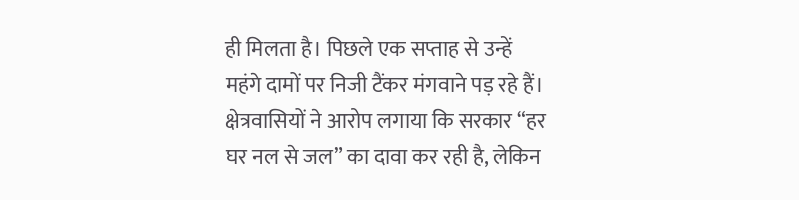ही मिलता है। पिछले एक सप्ताह से उन्हें महंगे दामों पर निजी टैंकर मंगवाने पड़ रहे हैं।
क्षेत्रवासियों ने आरोप लगाया कि सरकार “हर घर नल से जल” का दावा कर रही है, लेकिन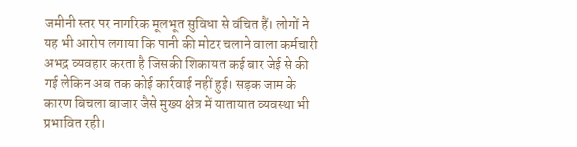जमीनी स्तर पर नागरिक मूलभूत सुविधा से वंचित हैं। लोगों ने यह भी आरोप लगाया कि पानी की मोटर चलाने वाला कर्मचारी अभद्र व्यवहार करता है जिसकी शिकायत कई बार जेई से की गई लेकिन अब तक कोई कार्रवाई नहीं हुई। सड़क जाम के कारण बिचला बाजार जैसे मुख्य क्षेत्र में यातायात व्यवस्था भी प्रभावित रही।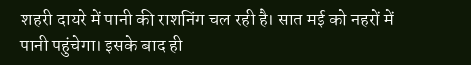शहरी दायरे में पानी की राशनिंग चल रही है। सात मई को नहरों में पानी पहुंचेगा। इसके बाद ही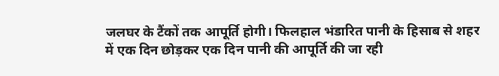जलघर के टैंकों तक आपूर्ति होगी। फिलहाल भंडारित पानी के हिसाब से शहर में एक दिन छोड़कर एक दिन पानी की आपूर्ति की जा रही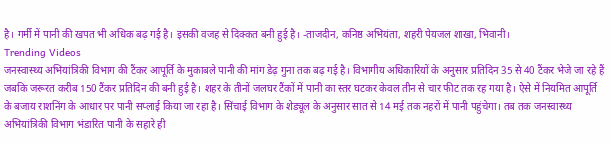है। गर्मी में पानी की खपत भी अधिक बढ़ गई है। इसकी वजह से दिक्कत बनी हुई है। -ताजदीन, कनिष्ठ अभियंता, शहरी पेयजल शाखा, भिवानी।
Trending Videos
जनस्वास्थ्य अभियांत्रिकी विभाग की टैंकर आपूर्ति के मुकाबले पानी की मांग डेढ़ गुना तक बढ़ गई है। विभागीय अधिकारियों के अनुसार प्रतिदिन 35 से 40 टैंकर भेजे जा रहे हैं जबकि जरूरत करीब 150 टैंकर प्रतिदिन की बनी हुई है। शहर के तीनों जलघर टैंकों में पानी का स्तर घटकर केवल तीन से चार फीट तक रह गया है। ऐसे में नियमित आपूर्ति के बजाय राशनिंग के आधार पर पानी सप्लाई किया जा रहा है। सिंचाई विभाग के शेड्यूल के अनुसार सात से 14 मई तक नहरों में पानी पहुंचेगा। तब तक जनस्वास्थ्य अभियांत्रिकी विभाग भंडारित पानी के सहारे ही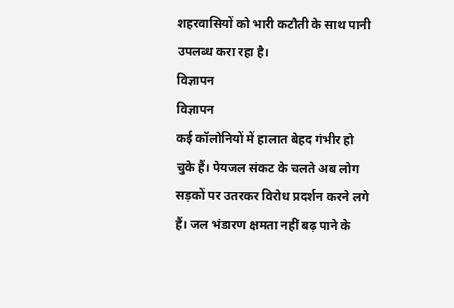शहरवासियों को भारी कटौती के साथ पानी उपलब्ध करा रहा है।
विज्ञापन
विज्ञापन
कई कॉलोनियों में हालात बेहद गंभीर हो चुके हैं। पेयजल संकट के चलते अब लोग सड़कों पर उतरकर विरोध प्रदर्शन करने लगे हैं। जल भंडारण क्षमता नहीं बढ़ पाने के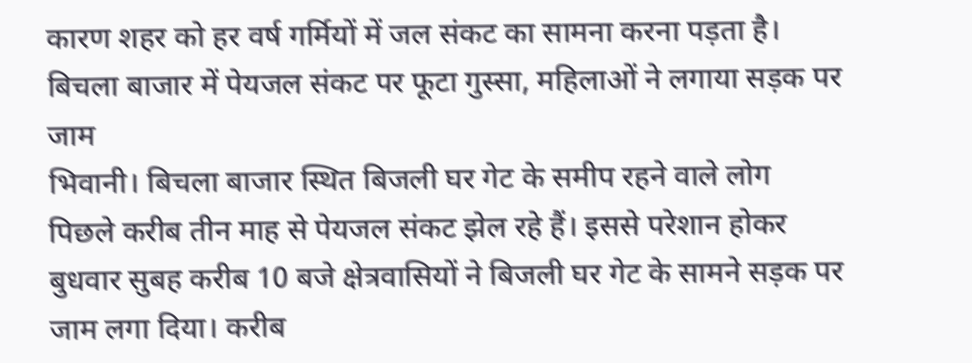कारण शहर को हर वर्ष गर्मियों में जल संकट का सामना करना पड़ता है।
बिचला बाजार में पेयजल संकट पर फूटा गुस्सा, महिलाओं ने लगाया सड़क पर जाम
भिवानी। बिचला बाजार स्थित बिजली घर गेट के समीप रहने वाले लोग पिछले करीब तीन माह से पेयजल संकट झेल रहे हैं। इससे परेशान होकर बुधवार सुबह करीब 10 बजे क्षेत्रवासियों ने बिजली घर गेट के सामने सड़क पर जाम लगा दिया। करीब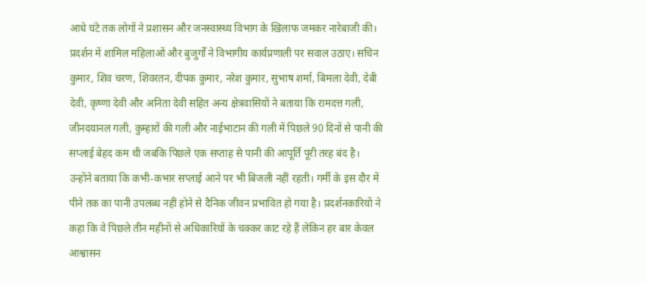आधे घंटे तक लोगों ने प्रशासन और जनस्वास्थ्य विभाग के खिलाफ जमकर नारेबाजी की।
प्रदर्शन में शामिल महिलाओं और बुजुर्गों ने विभागीय कार्यप्रणाली पर सवाल उठाए। सचिन कुमार, शिव चरण, शिवरतन, दीपक कुमार, नरेश कुमार, सुभाष शर्मा, बिमला देवी, देबी देवी, कृष्णा देवी और अनिता देवी सहित अन्य क्षेत्रवासियों ने बताया कि रामदत्त गली, जीनदयानल गली, कुम्हारों की गली और नाईभाटान की गली में पिछले 90 दिनों से पानी की सप्लाई बेहद कम थी जबकि पिछले एक सप्ताह से पानी की आपूर्ति पूरी तरह बंद है।
उन्होंने बताया कि कभी-कभार सप्लाई आने पर भी बिजली नहीं रहती। गर्मी के इस दौर में पीने तक का पानी उपलब्ध नहीं होने से दैनिक जीवन प्रभावित हो गया है। प्रदर्शनकारियों ने कहा कि वे पिछले तीन महीनों से अधिकारियों के चक्कर काट रहे हैं लेकिन हर बार केवल आश्वासन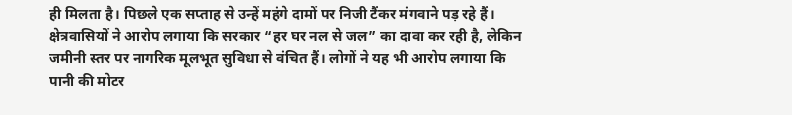ही मिलता है। पिछले एक सप्ताह से उन्हें महंगे दामों पर निजी टैंकर मंगवाने पड़ रहे हैं।
क्षेत्रवासियों ने आरोप लगाया कि सरकार “हर घर नल से जल” का दावा कर रही है, लेकिन जमीनी स्तर पर नागरिक मूलभूत सुविधा से वंचित हैं। लोगों ने यह भी आरोप लगाया कि पानी की मोटर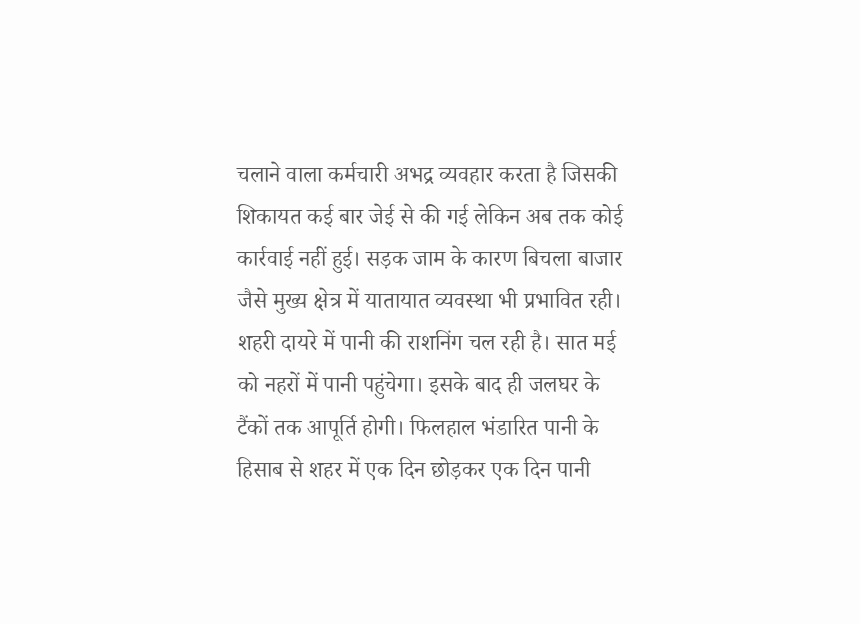चलाने वाला कर्मचारी अभद्र व्यवहार करता है जिसकी शिकायत कई बार जेई से की गई लेकिन अब तक कोई कार्रवाई नहीं हुई। सड़क जाम के कारण बिचला बाजार जैसे मुख्य क्षेत्र में यातायात व्यवस्था भी प्रभावित रही।
शहरी दायरे में पानी की राशनिंग चल रही है। सात मई को नहरों में पानी पहुंचेगा। इसके बाद ही जलघर के टैंकों तक आपूर्ति होगी। फिलहाल भंडारित पानी के हिसाब से शहर में एक दिन छोड़कर एक दिन पानी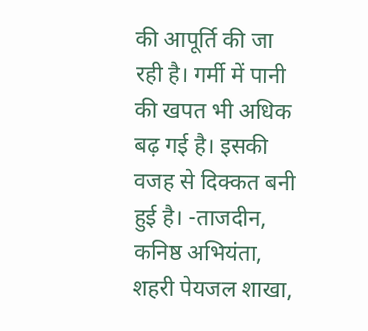की आपूर्ति की जा रही है। गर्मी में पानी की खपत भी अधिक बढ़ गई है। इसकी वजह से दिक्कत बनी हुई है। -ताजदीन, कनिष्ठ अभियंता, शहरी पेयजल शाखा,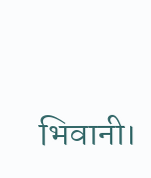भिवानी।